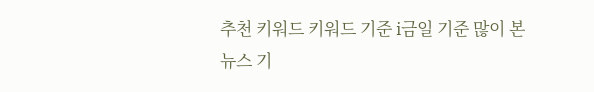추천 키워드 키워드 기준 i금일 기준 많이 본
뉴스 기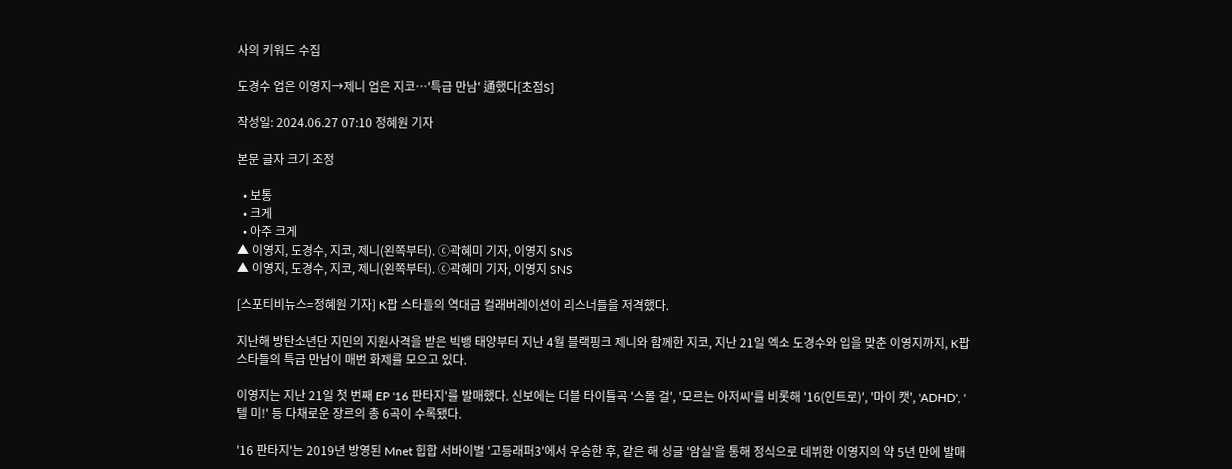사의 키워드 수집

도경수 업은 이영지→제니 업은 지코…'특급 만남' 通했다[초점S]

작성일: 2024.06.27 07:10 정혜원 기자

본문 글자 크기 조정

  • 보통
  • 크게
  • 아주 크게
▲ 이영지, 도경수, 지코, 제니(왼쪽부터). ⓒ곽혜미 기자, 이영지 SNS
▲ 이영지, 도경수, 지코, 제니(왼쪽부터). ⓒ곽혜미 기자, 이영지 SNS

[스포티비뉴스=정혜원 기자] K팝 스타들의 역대급 컬래버레이션이 리스너들을 저격했다.

지난해 방탄소년단 지민의 지원사격을 받은 빅뱅 태양부터 지난 4월 블랙핑크 제니와 함께한 지코, 지난 21일 엑소 도경수와 입을 맞춘 이영지까지, K팝 스타들의 특급 만남이 매번 화제를 모으고 있다.

이영지는 지난 21일 첫 번째 EP '16 판타지'를 발매했다. 신보에는 더블 타이틀곡 '스몰 걸', '모르는 아저씨'를 비롯해 '16(인트로)', '마이 캣', 'ADHD', '텔 미!' 등 다채로운 장르의 총 6곡이 수록됐다.

'16 판타지'는 2019년 방영된 Mnet 힙합 서바이벌 '고등래퍼3'에서 우승한 후, 같은 해 싱글 '암실'을 통해 정식으로 데뷔한 이영지의 약 5년 만에 발매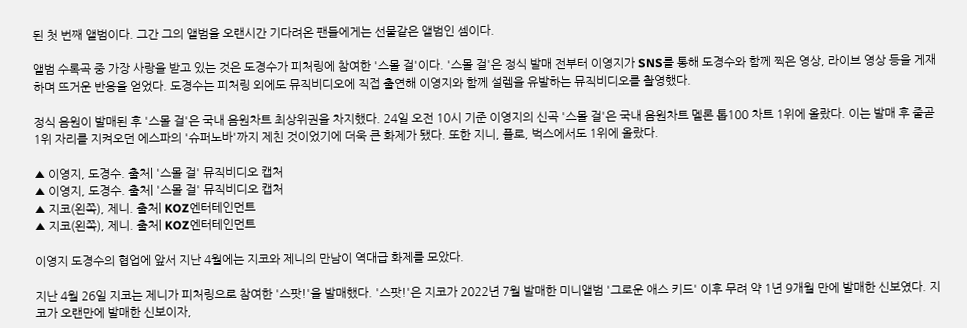된 첫 번째 앨범이다. 그간 그의 앨범을 오랜시간 기다려온 팬들에게는 선물같은 앨범인 셈이다.

앨범 수록곡 중 가장 사랑을 받고 있는 것은 도경수가 피처링에 참여한 '스몰 걸'이다. '스몰 걸'은 정식 발매 전부터 이영지가 SNS를 통해 도경수와 함께 찍은 영상, 라이브 영상 등을 게재하며 뜨거운 반응을 얻었다. 도경수는 피처링 외에도 뮤직비디오에 직접 출연해 이영지와 함께 설렘을 유발하는 뮤직비디오를 촬영했다.

정식 음원이 발매된 후 '스몰 걸'은 국내 음원차트 최상위권을 차지했다. 24일 오전 10시 기준 이영지의 신곡 '스몰 걸'은 국내 음원차트 멜론 톱100 차트 1위에 올랐다. 이는 발매 후 줄곧 1위 자리를 지켜오던 에스파의 '슈퍼노바'까지 제친 것이었기에 더욱 큰 화제가 됐다. 또한 지니, 플로, 벅스에서도 1위에 올랐다.

▲ 이영지, 도경수. 출처| '스몰 걸' 뮤직비디오 캡처
▲ 이영지, 도경수. 출처| '스몰 걸' 뮤직비디오 캡처
▲ 지코(왼쪽), 제니. 출처| KOZ엔터테인먼트
▲ 지코(왼쪽), 제니. 출처| KOZ엔터테인먼트

이영지 도경수의 협업에 앞서 지난 4월에는 지코와 제니의 만남이 역대급 화제를 모았다.

지난 4월 26일 지코는 제니가 피처링으로 참여한 '스팟!'을 발매했다. '스팟!'은 지코가 2022년 7월 발매한 미니앨범 '그로운 애스 키드' 이후 무려 약 1년 9개월 만에 발매한 신보였다. 지코가 오랜만에 발매한 신보이자,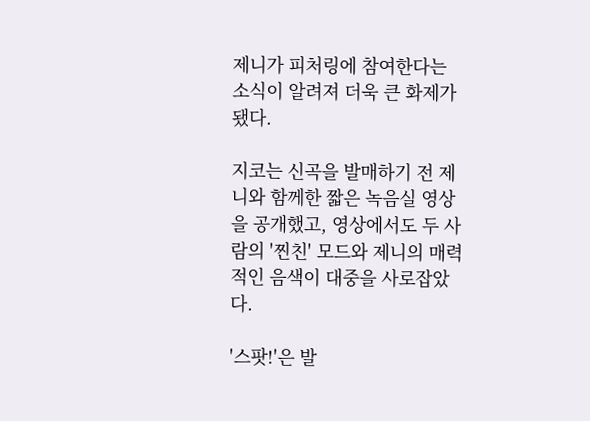제니가 피처링에 참여한다는 소식이 알려져 더욱 큰 화제가 됐다.

지코는 신곡을 발매하기 전 제니와 함께한 짧은 녹음실 영상을 공개했고, 영상에서도 두 사람의 '찐친' 모드와 제니의 매력적인 음색이 대중을 사로잡았다.

'스팟!'은 발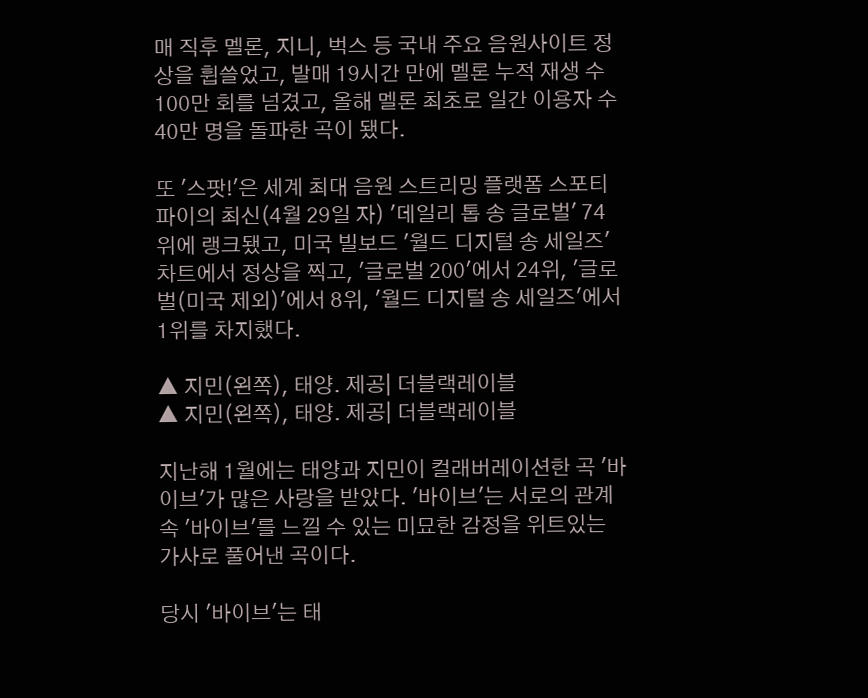매 직후 멜론, 지니, 벅스 등 국내 주요 음원사이트 정상을 휩쓸었고, 발매 19시간 만에 멜론 누적 재생 수 100만 회를 넘겼고, 올해 멜론 최초로 일간 이용자 수 40만 명을 돌파한 곡이 됐다.

또 '스팟!'은 세계 최대 음원 스트리밍 플랫폼 스포티파이의 최신(4월 29일 자) '데일리 톱 송 글로벌' 74위에 랭크됐고, 미국 빌보드 '월드 디지털 송 세일즈' 차트에서 정상을 찍고, '글로벌 200'에서 24위, '글로벌(미국 제외)'에서 8위, '월드 디지털 송 세일즈'에서 1위를 차지했다.

▲ 지민(왼쪽), 태양. 제공| 더블랙레이블
▲ 지민(왼쪽), 태양. 제공| 더블랙레이블

지난해 1월에는 태양과 지민이 컬래버레이션한 곡 '바이브'가 많은 사랑을 받았다. '바이브'는 서로의 관계 속 '바이브'를 느낄 수 있는 미묘한 감정을 위트있는 가사로 풀어낸 곡이다.

당시 '바이브'는 태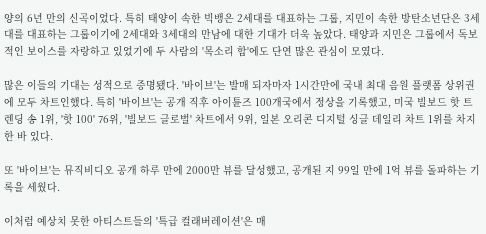양의 6년 만의 신곡이었다. 특히 태양이 속한 빅뱅은 2세대를 대표하는 그룹, 지민이 속한 방탄소년단은 3세대를 대표하는 그룹이기에 2세대와 3세대의 만남에 대한 기대가 더욱 높았다. 태양과 지민은 그룹에서 독보적인 보이스를 자랑하고 있었기에 두 사람의 '목소리 합'에도 단연 많은 관심이 모였다.

많은 이들의 기대는 성적으로 증명됐다. '바이브'는 발매 되자마자 1시간만에 국내 최대 음원 플랫폼 상위권에 모두 차트인했다. 특히 '바이브'는 공개 직후 아이튠즈 100개국에서 정상을 기록했고, 미국 빌보드 핫 트렌딩 송 1위, '핫 100' 76위, '빌보드 글로벌' 차트에서 9위, 일본 오리콘 디지털 싱글 데일리 차트 1위를 차지한 바 있다.

또 '바이브'는 뮤직비디오 공개 하루 만에 2000만 뷰를 달성했고, 공개된 지 99일 만에 1억 뷰를 돌파하는 기록을 세웠다.

이처럼 예상치 못한 아티스트들의 '특급 컬래버레이션'은 매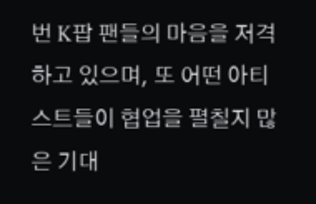번 K팝 팬들의 마음을 저격하고 있으며, 또 어떤 아티스트들이 협업을 펼칠지 많은 기대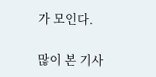가 모인다.

많이 본 기사